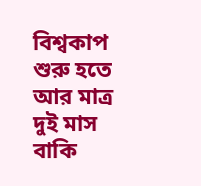বিশ্বকাপ শুরু হতে আর মাত্র দুই মাস বাকি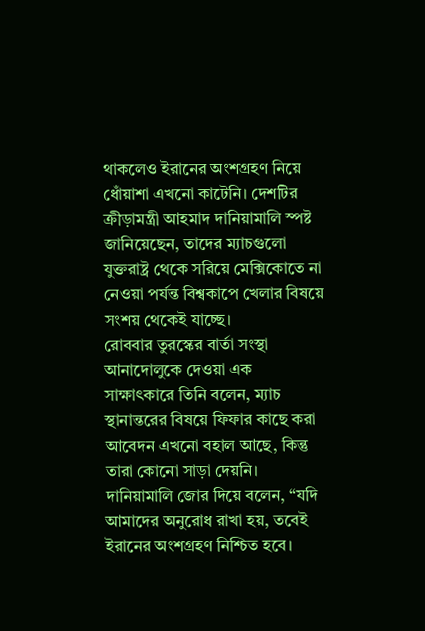থাকলেও ইরানের অংশগ্রহণ নিয়ে ধোঁয়াশা এখনো কাটেনি। দেশটির ক্রীড়ামন্ত্রী আহমাদ দানিয়ামালি স্পষ্ট জানিয়েছেন, তাদের ম্যাচগুলো যুক্তরাষ্ট্র থেকে সরিয়ে মেক্সিকোতে না নেওয়া পর্যন্ত বিশ্বকাপে খেলার বিষয়ে সংশয় থেকেই যাচ্ছে।
রোববার তুরস্কের বার্তা সংস্থা আনাদোলুকে দেওয়া এক সাক্ষাৎকারে তিনি বলেন, ম্যাচ স্থানান্তরের বিষয়ে ফিফার কাছে করা আবেদন এখনো বহাল আছে, কিন্তু তারা কোনো সাড়া দেয়নি। দানিয়ামালি জোর দিয়ে বলেন, “যদি আমাদের অনুরোধ রাখা হয়, তবেই ইরানের অংশগ্রহণ নিশ্চিত হবে।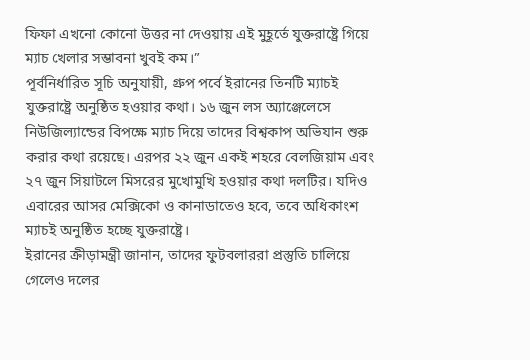ফিফা এখনো কোনো উত্তর না দেওয়ায় এই মুহূর্তে যুক্তরাষ্ট্রে গিয়ে ম্যাচ খেলার সম্ভাবনা খুবই কম।”
পূর্বনির্ধারিত সূচি অনুযায়ী, গ্রুপ পর্বে ইরানের তিনটি ম্যাচই যুক্তরাষ্ট্রে অনুষ্ঠিত হওয়ার কথা। ১৬ জুন লস অ্যাঞ্জেলেসে নিউজিল্যান্ডের বিপক্ষে ম্যাচ দিয়ে তাদের বিশ্বকাপ অভিযান শুরু করার কথা রয়েছে। এরপর ২২ জুন একই শহরে বেলজিয়াম এবং ২৭ জুন সিয়াটলে মিসরের মুখোমুখি হওয়ার কথা দলটির। যদিও এবারের আসর মেক্সিকো ও কানাডাতেও হবে, তবে অধিকাংশ ম্যাচই অনুষ্ঠিত হচ্ছে যুক্তরাষ্ট্রে।
ইরানের ক্রীড়ামন্ত্রী জানান, তাদের ফুটবলাররা প্রস্তুতি চালিয়ে গেলেও দলের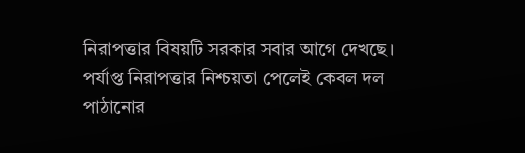নিরাপত্তার বিষয়টি সরকার সবার আগে দেখছে। পর্যাপ্ত নিরাপত্তার নিশ্চয়তা পেলেই কেবল দল পাঠানোর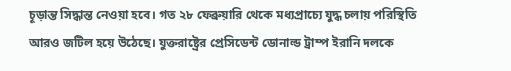চূড়ান্ত সিদ্ধান্ত নেওয়া হবে। গত ২৮ ফেব্রুয়ারি থেকে মধ্যপ্রাচ্যে যুদ্ধ চলায় পরিস্থিতি আরও জটিল হয়ে উঠেছে। যুক্তরাষ্ট্রের প্রেসিডেন্ট ডোনাল্ড ট্রাম্প ইরানি দলকে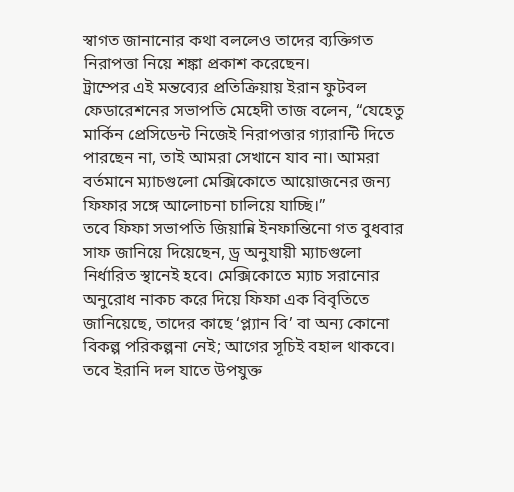স্বাগত জানানোর কথা বললেও তাদের ব্যক্তিগত নিরাপত্তা নিয়ে শঙ্কা প্রকাশ করেছেন।
ট্রাম্পের এই মন্তব্যের প্রতিক্রিয়ায় ইরান ফুটবল ফেডারেশনের সভাপতি মেহেদী তাজ বলেন, “যেহেতু মার্কিন প্রেসিডেন্ট নিজেই নিরাপত্তার গ্যারান্টি দিতে পারছেন না, তাই আমরা সেখানে যাব না। আমরা বর্তমানে ম্যাচগুলো মেক্সিকোতে আয়োজনের জন্য ফিফার সঙ্গে আলোচনা চালিয়ে যাচ্ছি।”
তবে ফিফা সভাপতি জিয়ান্নি ইনফান্তিনো গত বুধবার সাফ জানিয়ে দিয়েছেন, ড্র অনুযায়ী ম্যাচগুলো নির্ধারিত স্থানেই হবে। মেক্সিকোতে ম্যাচ সরানোর অনুরোধ নাকচ করে দিয়ে ফিফা এক বিবৃতিতে জানিয়েছে, তাদের কাছে ‘প্ল্যান বি’ বা অন্য কোনো বিকল্প পরিকল্পনা নেই; আগের সূচিই বহাল থাকবে। তবে ইরানি দল যাতে উপযুক্ত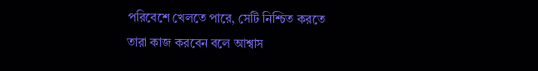পরিবেশে খেলতে পারে, সেটি নিশ্চিত করতে তারা কাজ করবেন বলে আশ্বাস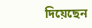দিয়েছেন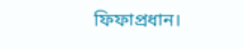ফিফাপ্রধান।